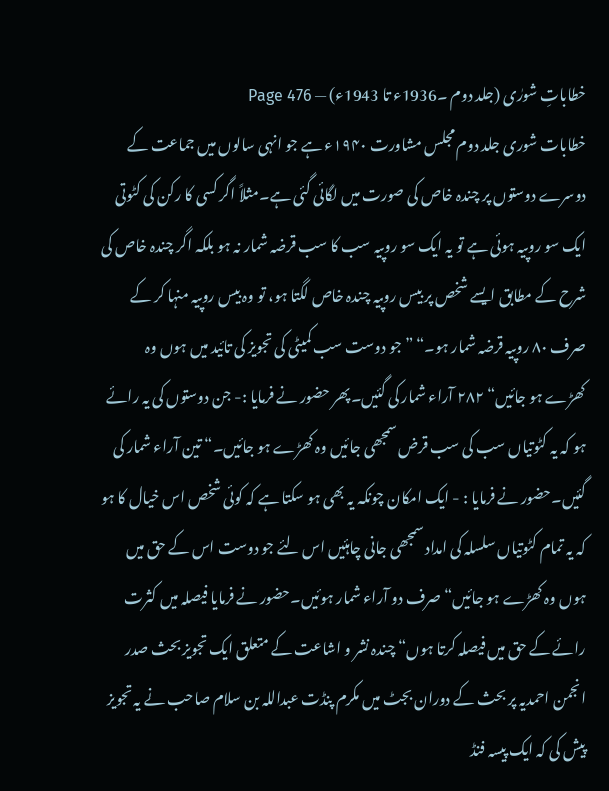خطاباتِ شورٰی (جلد دوم ۔1936ء تا 1943ء) — Page 476
خطابات شوری جلد دوم مجلس مشاورت ۱۹۴۰ء ہے جو انہی سالوں میں جماعت کے دوسرے دوستوں پر چندہ خاص کی صورت میں لگائی گئی ہے۔مثلاً اگر کسی کا رکن کی کٹوتی ایک سو روپیہ ہوئی ہے تو یہ ایک سو روپیہ سب کا سب قرضہ شمار نہ ہو بلکہ اگر چندہ خاص کی شرح کے مطابق ایسے شخص پر بیس روپیہ چندہ خاص لگتا ہو، تو وہ بیس روپیہ منہا کر کے صرف ۸۰ روپیہ قرضہ شمار ہو۔“ ” جو دوست سب کمیٹی کی تجویز کی تائید میں ہوں وہ کھڑے ہو جائیں“ ۲۸۲ آراء شمار کی گئیں۔پھر حضور نے فرمایا :- جن دوستوں کی یہ رائے ہو کہ یہ کٹوتیاں سب کی سب قرض سمجھی جائیں وہ کھڑے ہو جائیں۔“ تین آراء شمار کی گئیں۔حضور نے فرمایا : - ایک امکان چونکہ یہ بھی ہو سکتا ہے کہ کوئی شخص اس خیال کا ہو کہ یہ تمام کٹوتیاں سلسلہ کی امداد سمجھی جانی چاہئیں اس لئے جو دوست اس کے حق میں ہوں وہ کھڑے ہو جائیں“ صرف دو آراء شمار ہوئیں۔حضور نے فرمایا فیصلہ میں کثرت رائے کے حق میں فیصلہ کرتا ہوں“ چندہ نشر و اشاعت کے متعلق ایک تجویز بحث صدر انجمن احمدیہ پر بحث کے دوران بجٹ میں مکرم پنڈت عبداللہ بن سلام صاحب نے یہ تجویز پیش کی کہ ایک پیسہ فنڈ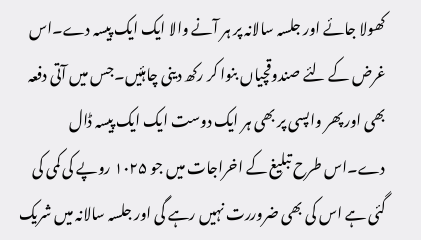کھولا جائے اور جلسہ سالانہ پر ہر آنے والا ایک ایک پیسہ دے۔اس غرض کے لئے صندوقچیاں بنوا کر رکھ دینی چاہئیں۔جس میں آتی دفعہ بھی اور پھر واپسی پر بھی ہر ایک دوست ایک ایک پیسہ ڈال دے۔اس طرح تبلیغ کے اخراجات میں جو ۱۰۲۵ روپے کی کمی کی گئی ہے اس کی بھی ضروررت نہیں رہے گی اور جلسہ سالانہ میں شریک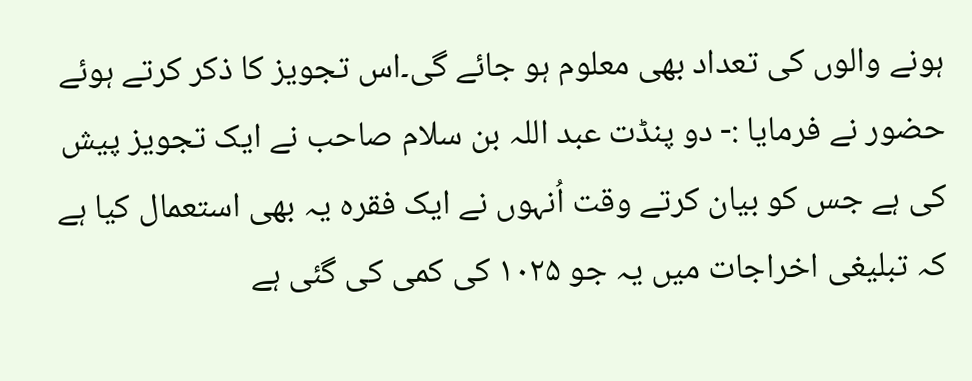ہونے والوں کی تعداد بھی معلوم ہو جائے گی۔اس تجویز کا ذکر کرتے ہوئے حضور نے فرمایا :- دو پنڈت عبد اللہ بن سلام صاحب نے ایک تجویز پیش کی ہے جس کو بیان کرتے وقت اُنہوں نے ایک فقرہ یہ بھی استعمال کیا ہے کہ تبلیغی اخراجات میں یہ جو ۱۰۲۵ کی کمی کی گئی ہے